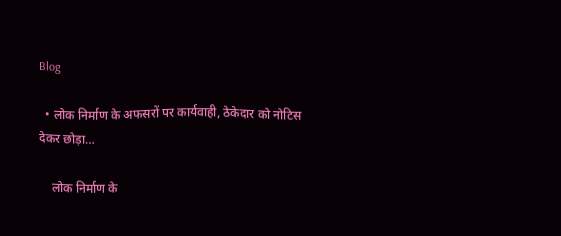Blog

  • लोक निर्माण के अफसरों पर कार्यवाही, ठेकेदार को नोटिस देकर छोड़ा…

    लोक निर्माण के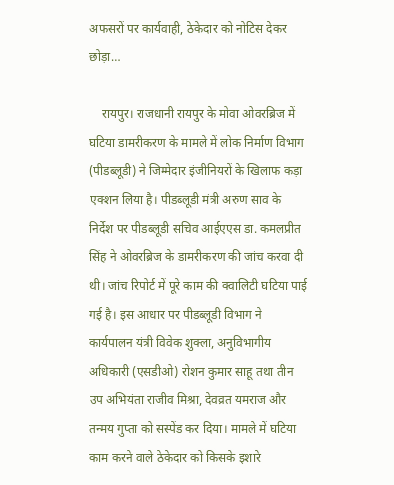अफसरों पर कार्यवाही, ठेकेदार को नोटिस देकर छोड़ा…

    रायपुर। राजधानी रायपुर के मोवा ओवरब्रिज में घटिया डामरीकरण के मामले में लोक निर्माण विभाग (पीडब्लूडी) ने जिम्मेदार इंजीनियरों के खिलाफ कड़ा एक्शन लिया है। पीडब्लूडी मंत्री अरुण साव के निर्देश पर पीडब्लूडी सचिव आईएएस डा. कमलप्रीत सिंह ने ओवरब्रिज के डामरीकरण की जांच करवा दी थी। जांच रिपोर्ट में पूरे काम की क्वालिटी घटिया पाई गई है। इस आधार पर पीडब्लूडी विभाग ने कार्यपालन यंत्री विवेक शुक्ला, अनुविभागीय अधिकारी (एसडीओ) रोशन कुमार साहू तथा तीन उप अभियंता राजीव मिश्रा, देवव्रत यमराज और तन्मय गुप्ता को सस्पेंड कर दिया। मामले में घटिया काम करने वाले ठेकेदार को किसके इशारे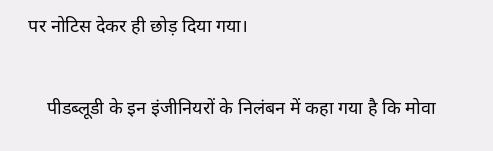पर नोटिस देकर ही छोड़ दिया गया।

    पीडब्लूडी के इन इंजीनियरों के निलंबन में कहा गया है कि मोवा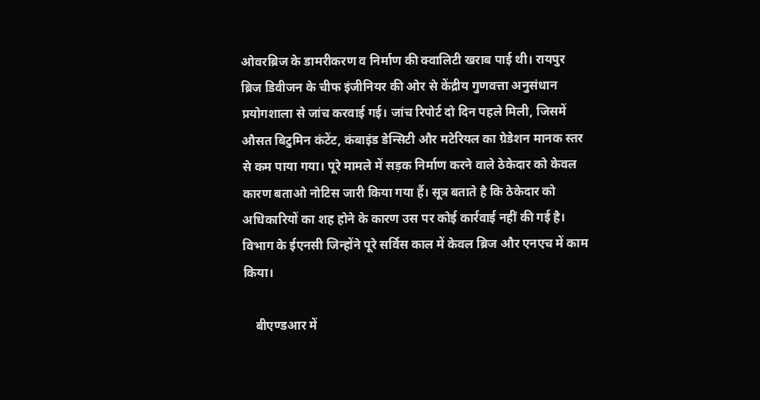ओवरब्रिज के डामरीकरण व निर्माण की क्वालिटी खराब पाई थी। रायपुर ब्रिज डिवीजन के चीफ इंजीनियर की ओर से केंद्रीय गुणवत्ता अनुसंधान प्रयोगशाला से जांच करवाई गई। जांच रिपोर्ट दो दिन पहले मिली, जिसमें औसत बिटुमिन कंटेंट, कंबाइंड डेन्सिटी और मटेरियल का ग्रेडेशन मानक स्तर से कम पाया गया। पूरे मामले में सड़क निर्माण करने वाले ठेकेदार को केवल कारण बताओ नोटिस जारी किया गया र्है। सूत्र बताते है कि ठेकेदार को अधिकारियों का शह होने के कारण उस पर कोई कार्रवाई नहीं की गई है। विभाग के ईएनसी जिन्होंने पूरे सर्विस काल में केवल ब्रिज और एनएच में काम किया।

    बीएण्डआर में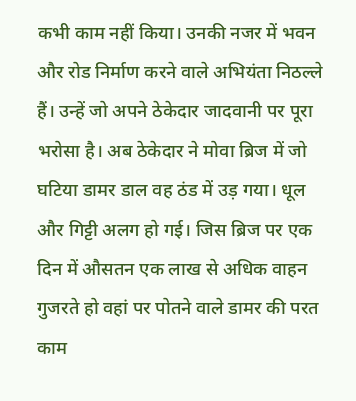कभी काम नहीं किया। उनकी नजर में भवन और रोड निर्माण करने वाले अभियंता निठल्ले हैं। उन्हें जो अपने ठेकेदार जादवानी पर पूरा भरोसा है। अब ठेकेदार ने मोवा ब्रिज में जो घटिया डामर डाल वह ठंड में उड़ गया। धूल और गिट्टी अलग हो गई। जिस ब्रिज पर एक दिन में औसतन एक लाख से अधिक वाहन गुजरते हो वहां पर पोतने वाले डामर की परत काम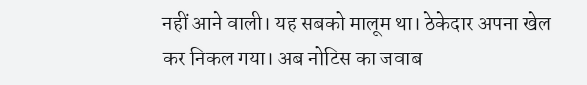नहीं आने वाली। यह सबको मालूम था। ठेकेदार अपना खेल कर निकल गया। अब नोटिस का जवाब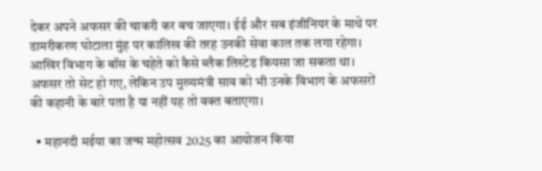देकर अपने अफसर की चाकरी कर बच जाएगा। ईई और सब इंजीनियर के माथे पर डामरीकरण घोटाला मुंह पर कालिख की तरह उनकी सेवा काल तक लगा रहेगा। आखिर विभाग के बॉस के चहेते को कैसे ब्लैक लिस्टेड कियसा जा सकता था। अफसर तो सेट हो गए, लेकिन उप मुख्यमंत्री साव को भी उनके विभाग के अफसरों की कहानी के बारे पता है या नहीं यह तो वक्त बताएगा।

  • महानदी मईया का जन्म महोत्सव 2025 का आयोजन किया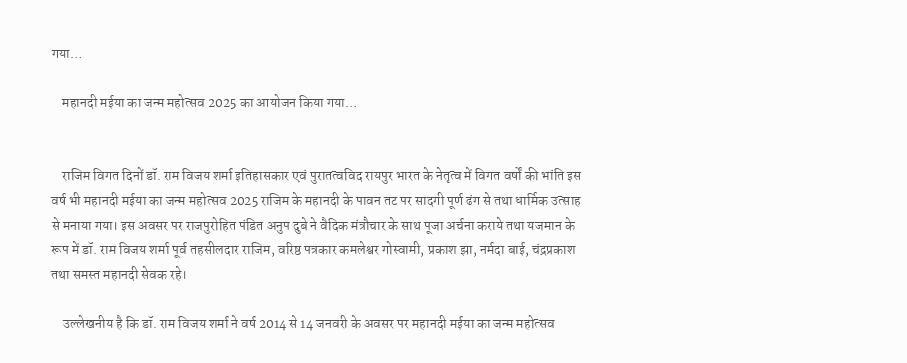गया…

    महानदी मईया का जन्म महोत्सव 2025 का आयोजन किया गया…


    राजिम विगत दिनों डॉ. राम विजय शर्मा इतिहासकार एवं पुरातत्वविद रायपुर भारत के नेतृत्व में विगत वर्षों की भांति इस वर्ष भी महानदी मईया का जन्म महोत्सव 2025 राजिम के महानदी के पावन तट पर सादगी पूर्ण ढंग से तथा धार्मिक उत्साह से मनाया गया। इस अवसर पर राजपुरोहित पंडित अनुप दुबे ने वैदिक मंत्रौचार के साथ पूजा अर्चना कराये तथा यजमान के रूप में डॉ. राम विजय शर्मा पूर्व तहसीलदार राजिम, वरिष्ठ पत्रकार कमलेश्वर गोस्वामी, प्रकाश झा, नर्मदा बाई, चंद्रप्रकाश तथा समस्त महानदी सेवक रहे।

    उल्लेखनीय है कि डॉ. राम विजय शर्मा ने वर्ष 2014 से 14 जनवरी के अवसर पर महानदी मईया का जन्म महोत्सव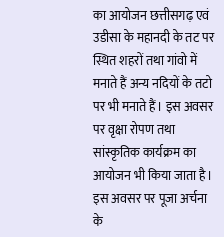का आयोजन छत्तीसगढ़ एवं उडीसा के महानदी के तट पर स्थित शहरों तथा गांवो में मनाते हैं अन्य नदियों के तटो पर भी मनाते हैं। इस अवसर पर वृक्षा रोपण तथा सांस्कृतिक कार्यक्रम का आयोजन भी किया जाता है। इस अवसर पर पूजा अर्चना के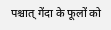पश्चात् गेंदा के फूलों को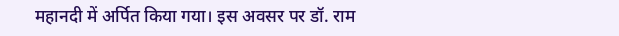महानदी में अर्पित किया गया। इस अवसर पर डॉ. राम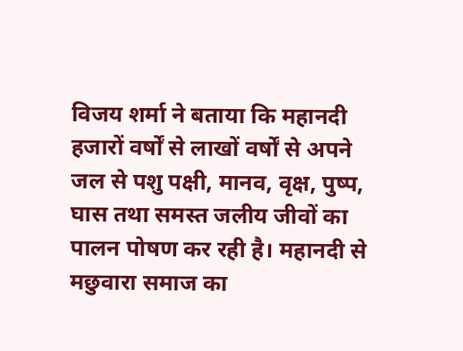विजय शर्मा ने बताया कि महानदी हजारों वर्षों से लाखों वर्षों से अपने जल से पशु पक्षी, मानव, वृक्ष, पुष्प, घास तथा समस्त जलीय जीवों का पालन पोषण कर रही है। महानदी से मछुवारा समाज का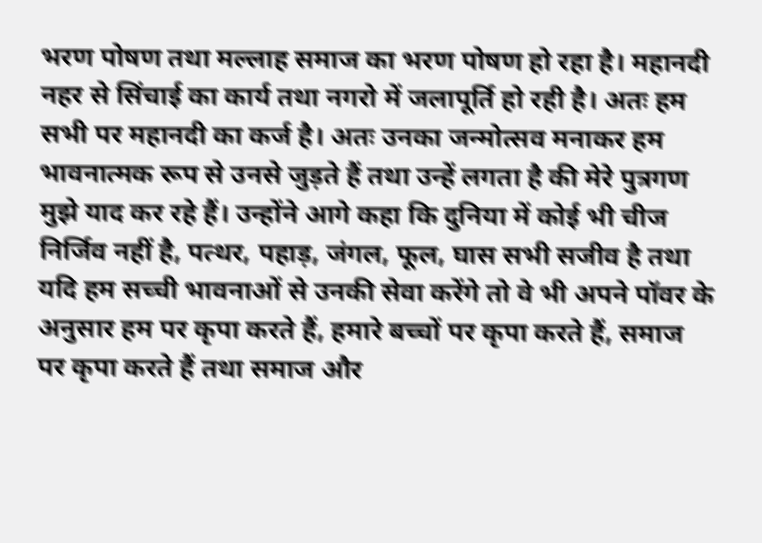भरण पोषण तथा मल्लाह समाज का भरण पोषण हो रहा है। महानदी नहर से सिंचाई का कार्य तथा नगरो में जलापूर्ति हो रही है। अतः हम सभी पर महानदी का कर्ज है। अतः उनका जन्मोत्सव मनाकर हम भावनात्मक रूप से उनसे जुड़ते हैं तथा उन्हें लगता है की मेरे पुत्रगण मुझे याद कर रहे हैं। उन्होंने आगे कहा कि दुनिया में कोई भी चीज निर्जिव नहीं है, पत्थर, पहाड़, जंगल, फूल, घास सभी सजीव है तथा यदि हम सच्ची भावनाओं से उनकी सेवा करेंगे तो वे भी अपने पॉवर के अनुसार हम पर कृपा करते हैं, हमारे बच्चों पर कृपा करते हैं, समाज पर कृपा करते हैं तथा समाज और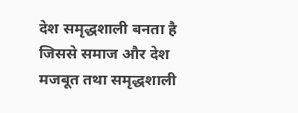देश समृद्धशाली बनता है जिससे समाज और देश मजबूत तथा समृद्धशाली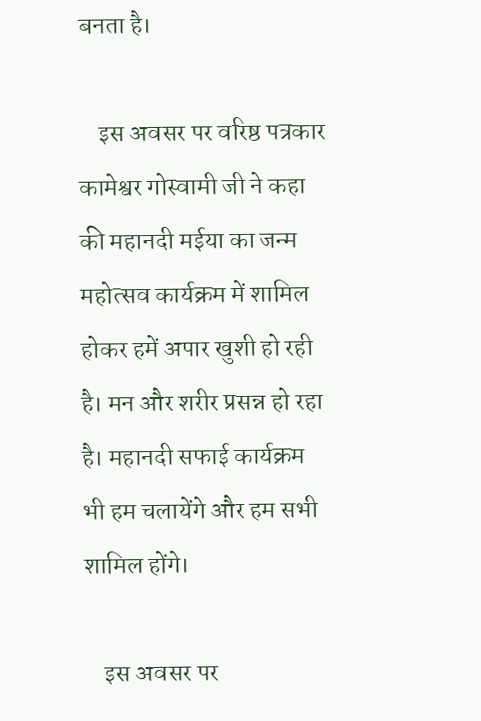बनता है।

    इस अवसर पर वरिष्ठ पत्रकार कामेश्वर गोस्वामी जी ने कहा की महानदी मईया का जन्म महोत्सव कार्यक्रम में शामिल होकर हमें अपार खुशी हो रही है। मन और शरीर प्रसन्न हो रहा है। महानदी सफाई कार्यक्रम भी हम चलायेंगे और हम सभी शामिल होंगे।

    इस अवसर पर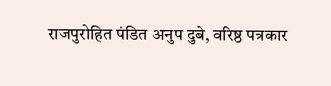राजपुरोहित पंडित अनुप दुबे, वरिष्ठ पत्रकार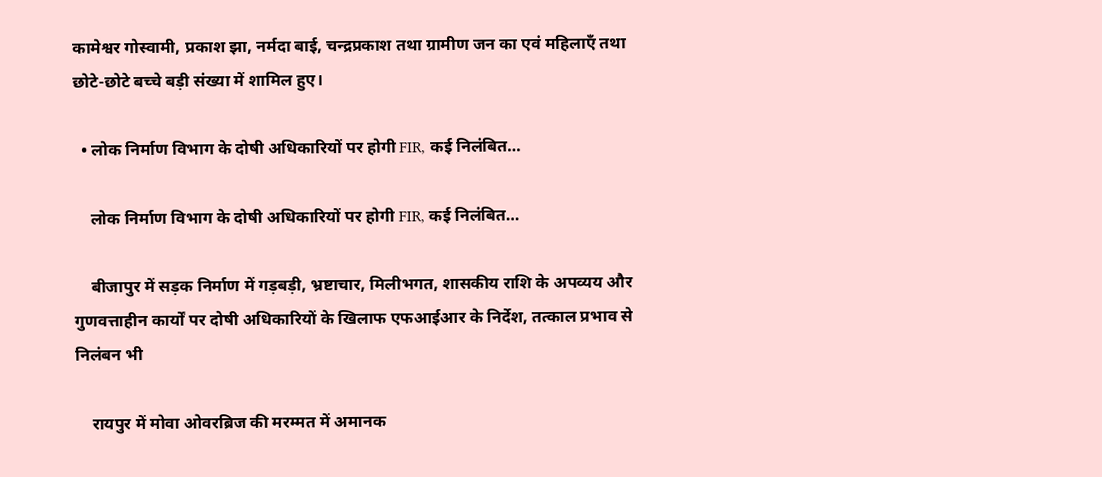कामेश्वर गोस्वामी, प्रकाश झा, नर्मदा बाई, चन्द्रप्रकाश तथा ग्रामीण जन का एवं महिलाएँ तथा छोटे-छोटे बच्चे बड़ी संख्या में शामिल हुए।

  • लोक निर्माण विभाग के दोषी अधिकारियों पर होगी FIR, कई निलंबित…

    लोक निर्माण विभाग के दोषी अधिकारियों पर होगी FIR, कई निलंबित…

    बीजापुर में सड़क निर्माण में गड़बड़ी, भ्रष्टाचार, मिलीभगत, शासकीय राशि के अपव्यय और गुणवत्ताहीन कार्यों पर दोषी अधिकारियों के खिलाफ एफआईआर के निर्देश, तत्काल प्रभाव से निलंबन भी

    रायपुर में मोवा ओवरब्रिज की मरम्मत में अमानक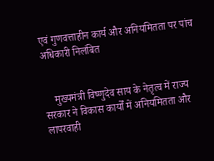एवं गुणवत्ताहीन कार्य और अनियमितता पर पांच अधिकारी निलंबित


    मुख्यमंत्री विष्णुदेव साय के नेतृत्व में राज्य सरकार ने विकास कार्यों में अनियमितता और लापरवाही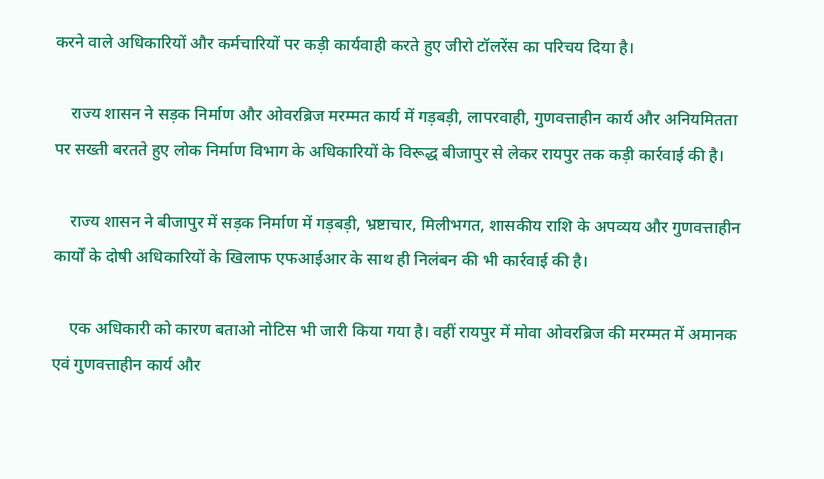करने वाले अधिकारियों और कर्मचारियों पर कड़ी कार्यवाही करते हुए जीरो टॉलरेंस का परिचय दिया है।

    राज्य शासन ने सड़क निर्माण और ओवरब्रिज मरम्मत कार्य में गड़बड़ी, लापरवाही, गुणवत्ताहीन कार्य और अनियमितता पर सख्ती बरतते हुए लोक निर्माण विभाग के अधिकारियों के विरूद्ध बीजापुर से लेकर रायपुर तक कड़ी कार्रवाई की है।

    राज्य शासन ने बीजापुर में सड़क निर्माण में गड़बड़ी, भ्रष्टाचार, मिलीभगत, शासकीय राशि के अपव्यय और गुणवत्ताहीन कार्यों के दोषी अधिकारियों के खिलाफ एफआईआर के साथ ही निलंबन की भी कार्रवाई की है।

    एक अधिकारी को कारण बताओ नोटिस भी जारी किया गया है। वहीं रायपुर में मोवा ओवरब्रिज की मरम्मत में अमानक एवं गुणवत्ताहीन कार्य और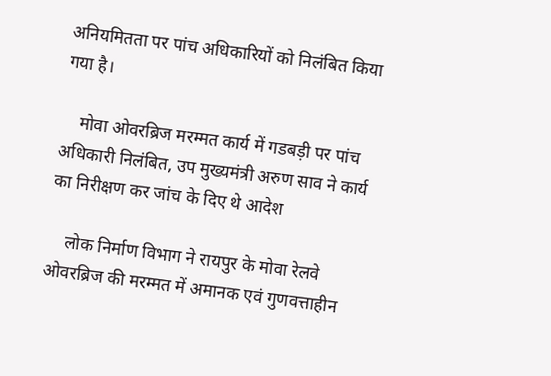अनियमितता पर पांच अधिकारियों को निलंबित किया गया है।

    मोवा ओवरब्रिज मरम्मत कार्य में गडबड़ी पर पांच अधिकारी निलंबित, उप मुख्यमंत्री अरुण साव ने कार्य का निरीक्षण कर जांच के दिए थे आदेश

    लोक निर्माण विभाग ने रायपुर के मोवा रेलवे ओवरब्रिज की मरम्मत में अमानक एवं गुणवत्ताहीन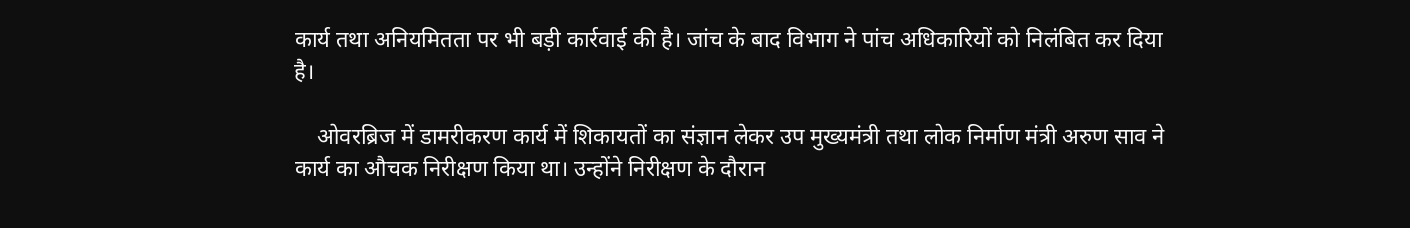कार्य तथा अनियमितता पर भी बड़ी कार्रवाई की है। जांच के बाद विभाग ने पांच अधिकारियों को निलंबित कर दिया है।

    ओवरब्रिज में डामरीकरण कार्य में शिकायतों का संज्ञान लेकर उप मुख्यमंत्री तथा लोक निर्माण मंत्री अरुण साव ने कार्य का औचक निरीक्षण किया था। उन्होंने निरीक्षण के दौरान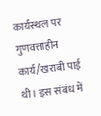कार्यस्थल पर गुणवत्ताहीन कार्य/खराबी पाई थी। इस संबंध में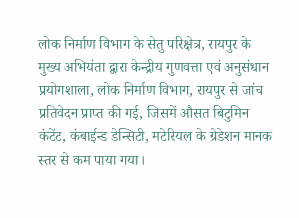लोक निर्माण विभाग के सेतु परिक्षेत्र, रायपुर के मुख्य अभियंता द्वारा केन्द्रीय गुणवत्ता एवं अनुसंधान प्रयोगशाला, लोक निर्माण विभाग, रायपुर से जांच प्रतिवेदन प्राप्त की गई, जिसमें औसत बिटुमिन कंटेंट, कंबाईन्ड डेन्सिटी, मटेरियल के ग्रेडेशन मानक स्तर से कम पाया गया।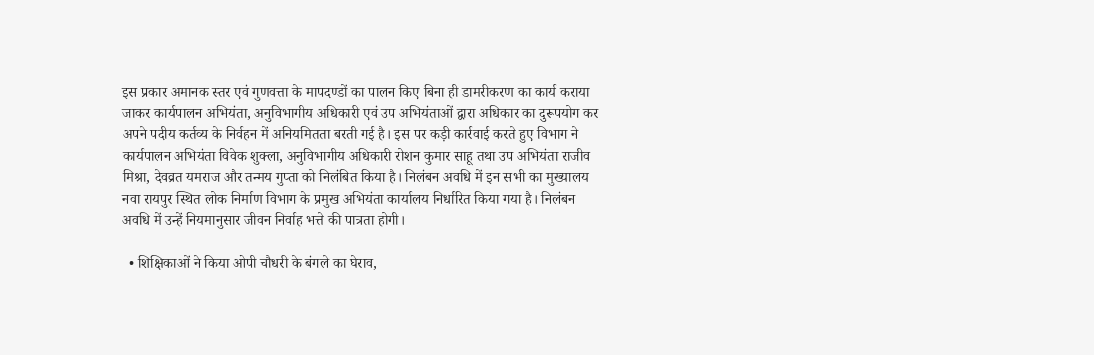इस प्रकार अमानक स्तर एवं गुणवत्ता के मापदण्डों का पालन किए बिना ही डामरीकरण का कार्य कराया जाकर कार्यपालन अभियंता, अनुविभागीय अधिकारी एवं उप अभियंताओं द्वारा अधिकार का दुरूपयोग कर अपने पदीय कर्तव्य के निर्वहन में अनियमितता बरती गई है। इस पर कड़ी कार्रवाई करते हुए विभाग ने कार्यपालन अभियंता विवेक शुक्ला, अनुविभागीय अधिकारी रोशन कुमार साहू तथा उप अभियंता राजीव मिश्रा, देवव्रत यमराज और तन्मय गुप्ता को निलंबित किया है। निलंबन अवधि में इन सभी का मुख्यालय नवा रायपुर स्थित लोक निर्माण विभाग के प्रमुख अभियंता कार्यालय निर्धारित किया गया है। निलंबन अवधि में उन्हें नियमानुसार जीवन निर्वाह भत्ते की पात्रता होगी।

  • शिक्षिकाओं ने किया ओपी चौधरी के बंगले का घेराव,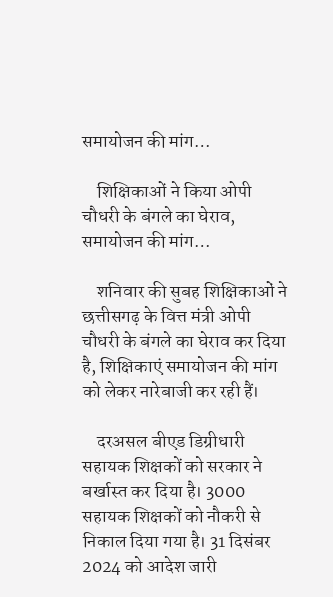समायोजन की मांग…

    शिक्षिकाओं ने किया ओपी चौधरी के बंगले का घेराव, समायोजन की मांग…

    शनिवार की सुबह शिक्षिकाओं ने छत्तीसगढ़ के वित्त मंत्री ओपी चौधरी के बंगले का घेराव कर दिया है, शिक्षिकाएं समायोजन की मांग को लेकर नारेबाजी कर रही हैं।

    दरअसल बीएड डिग्रीधारी सहायक शिक्षकों को सरकार ने बर्खास्त कर दिया है। 3000 सहायक शिक्षकों को नौकरी से निकाल दिया गया है। 31 दिसंबर 2024 को आदेश जारी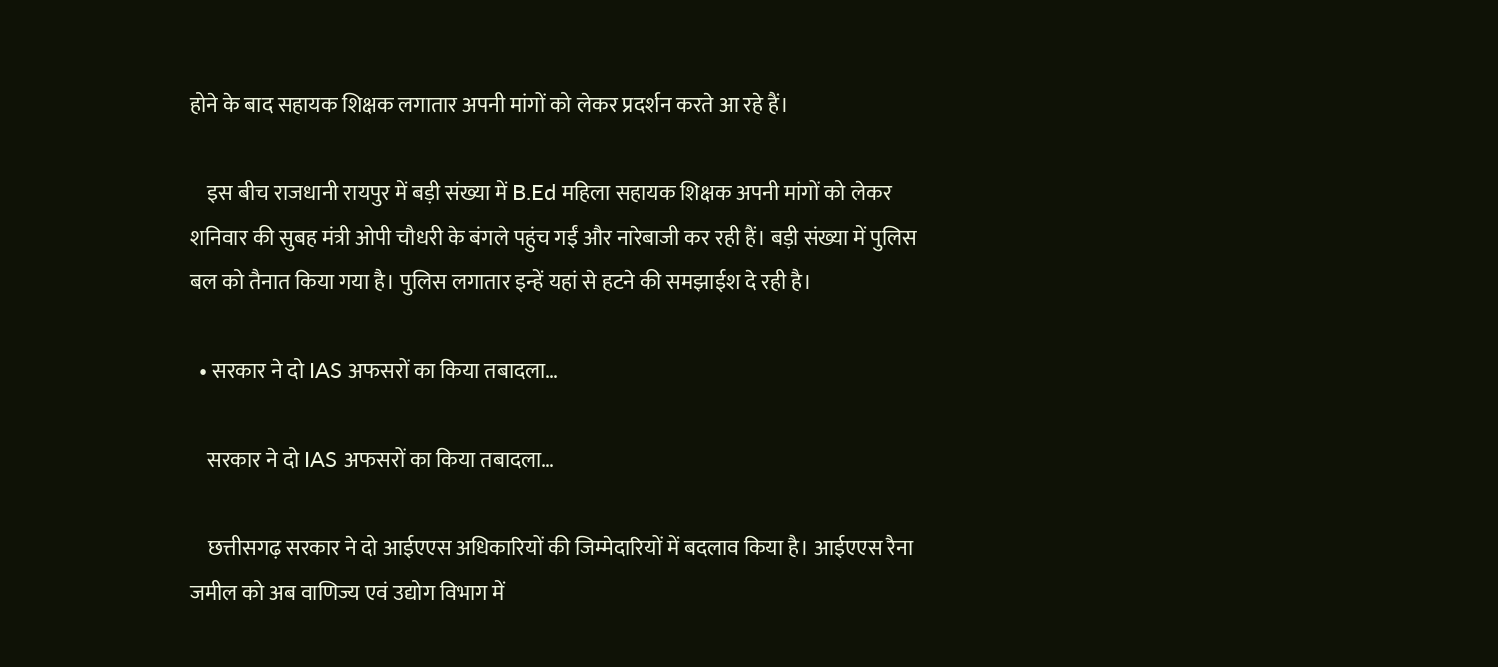होने के बाद सहायक शिक्षक लगातार अपनी मांगों को लेकर प्रदर्शन करते आ रहे हैं।

    इस बीच राजधानी रायपुर में बड़ी संख्या में B.Ed महिला सहायक शिक्षक अपनी मांगों को लेकर शनिवार की सुबह मंत्री ओपी चौधरी के बंगले पहुंच गईं और नारेबाजी कर रही हैं। बड़ी संख्या में पुलिस बल को तैनात किया गया है। पुलिस लगातार इन्हें यहां से हटने की समझाईश दे रही है।

  • सरकार ने दो IAS अफसरों का किया तबादला…

    सरकार ने दो IAS अफसरों का किया तबादला…

    छत्तीसगढ़ सरकार ने दो आईएएस अधिकारियों की जिम्मेदारियों में बदलाव किया है। आईएएस रैना जमील को अब वाणिज्य एवं उद्योग विभाग में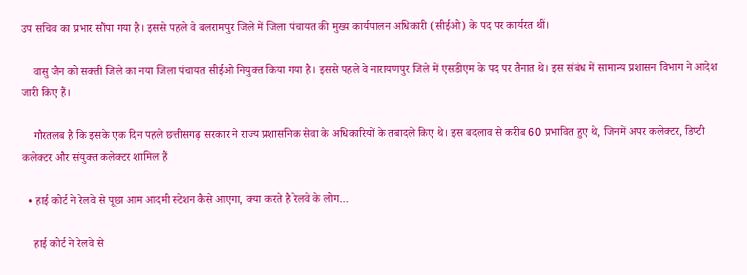उप सचिव का प्रभार सौंपा गया है। इससे पहले वे बलरामपुर जिले में जिला पंचायत की मुख्य कार्यपालन अधिकारी (सीईओ) के पद पर कार्यरत थीं।

    वासु जैन को सक्ती जिले का नया जिला पंचायत सीईओ नियुक्त किया गया है। इससे पहले वे नारायणपुर जिले में एसडीएम के पद पर तैनात थे। इस संबंध में सामान्य प्रशासन विभाग ने आदेश जारी किए हैं।

    गौरतलब है कि इसके एक दिन पहले छत्तीसगढ़ सरकार ने राज्य प्रशासनिक सेवा के अधिकारियों के तबादले किए थे। इस बदलाव से करीब 60 प्रभावित हुए थे, जिनमें अपर कलेक्टर, डिप्टी कलेक्टर और संयुक्त कलेक्टर शामिल हैं

  • हाई कोर्ट ने रेलवे से पूछा आम आदमी स्टेशन कैसे आएगा, क्या करते है रेलवे के लोग…

    हाई कोर्ट ने रेलवे से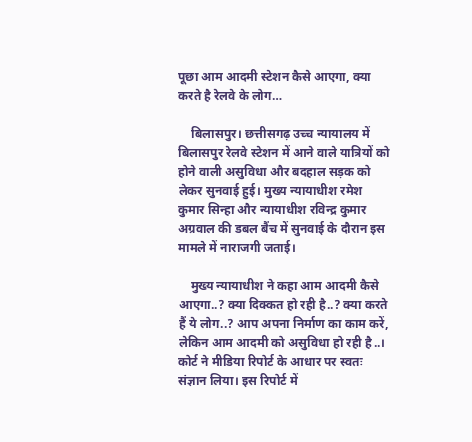पूछा आम आदमी स्टेशन कैसे आएगा, क्या करते है रेलवे के लोग…

    बिलासपुर। छत्तीसगढ़ उच्च न्यायालय में बिलासपुर रेलवे स्टेशन में आने वाले यात्रियों को होने वाली असुविधा और बदहाल सड़क को लेकर सुनवाई हुई। मुख्य न्यायाधीश रमेश कुमार सिन्हा और न्यायाधीश रविन्द्र कुमार अग्रवाल की डबल बैंच में सुनवाई के दौरान इस मामले में नाराजगी जताई।

    मुख्य न्यायाधीश ने कहा आम आदमी कैसे आएगा..? क्या दिक्कत हो रही है..? क्या करते हैं ये लोग..? आप अपना निर्माण का काम करें, लेकिन आम आदमी को असुविधा हो रही है..। कोर्ट ने मीडिया रिपोर्ट के आधार पर स्वतः संज्ञान लिया। इस रिपोर्ट में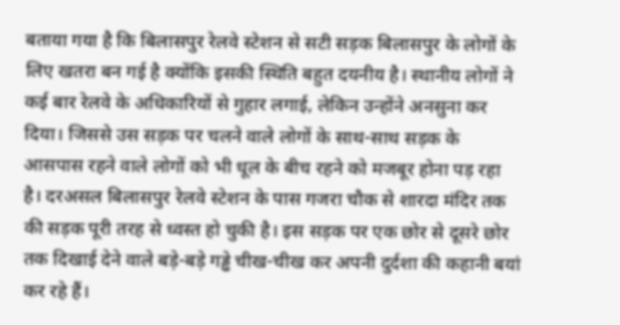बताया गया है कि बिलासपुर रेलवे स्टेशन से सटी सड़क बिलासपुर के लोगों के लिए खतरा बन गई है क्योंकि इसकी स्थिति बहुत दयनीय है। स्थानीय लोगों ने कई बार रेलवे के अधिकारियों से गुहार लगाई, लेकिन उन्होंने अनसुना कर दिया। जिससे उस सड़क पर चलने वाले लोगों के साथ-साथ सड़क के आसपास रहने वाले लोगों को भी धूल के बीच रहने को मजबूर होना पड़ रहा है। दरअसल बिलासपुर रेलवे स्टेशन के पास गजरा चौक से शारदा मंदिर तक की सड़क पूरी तरह से ध्वस्त हो चुकी है। इस सड़क पर एक छोर से दूसरे छोर तक दिखाई देने वाले बड़े-बड़े गड्ढे चीख-चीख कर अपनी दुर्दशा की कहानी बयां कर रहे हैं।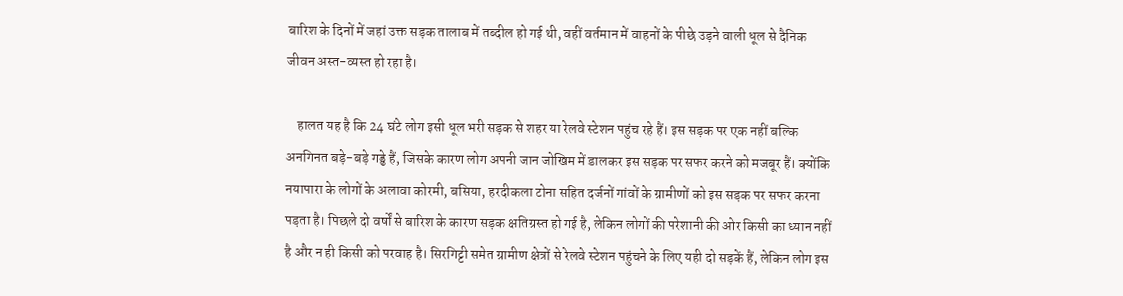बारिश के दिनों में जहां उक्त सड़क तालाब में तब्दील हो गई थी, वहीं वर्तमान में वाहनों के पीछे उड़ने वाली धूल से दैनिक जीवन अस्त-व्यस्त हो रहा है।

    हालत यह है कि 24 घंटे लोग इसी धूल भरी सड़क से शहर या रेलवे स्टेशन पहुंच रहे हैं। इस सड़क पर एक नहीं बल्कि अनगिनत बड़े-बड़े गड्ढे हैं, जिसके कारण लोग अपनी जान जोखिम में डालकर इस सड़क पर सफर करने को मजबूर हैं। क्योंकि नयापारा के लोगों के अलावा कोरमी, बसिया, हरदीकला टोना सहित दर्जनों गांवों के ग्रामीणों को इस सड़क पर सफर करना पड़ता है। पिछले दो वर्षों से बारिश के कारण सड़क क्षतिग्रस्त हो गई है, लेकिन लोगों की परेशानी की ओर किसी का ध्यान नहीं है और न ही किसी को परवाह है। सिरगिट्टी समेत ग्रामीण क्षेत्रों से रेलवे स्टेशन पहुंचने के लिए यही दो सड़कें हैं, लेकिन लोग इस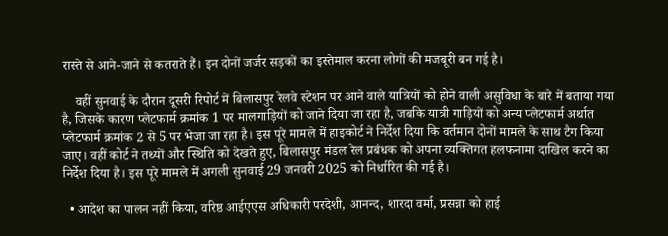रास्ते से आने-जाने से कतराते हैं। इन दोनों जर्जर सड़कों का इस्तेमाल करना लोगों की मजबूरी बन गई है।

    वहीं सुनवाई के दौरान दूसरी रिपोर्ट में बिलासपुर रेलवे स्टेशन पर आने वाले यात्रियों को होने वाली असुविधा के बारे में बताया गया है, जिसके कारण प्लेटफार्म क्रमांक 1 पर मालगाड़ियों को जाने दिया जा रहा है, जबकि यात्री गाड़ियों को अन्य प्लेटफार्म अर्थात प्लेटफार्म क्रमांक 2 से 5 पर भेजा जा रहा है। इस पूरे मामले में हाइकोर्ट ने निर्देश दिया कि वर्तमान दोनों मामले के साथ टैग किया जाए। वहीं कोर्ट ने तथ्यों और स्थिति को देखते हुए, बिलासपुर मंडल रेल प्रबंधक को अपना व्यक्तिगत हलफनामा दाखिल करने का निर्देश दिया है। इस पूरे मामले में अगली सुनवाई 29 जनवरी 2025 को निर्धारित की गई है।

  • आदेश का पालन नहीं किया, वरिष्ठ आईएएस अधिकारी परदेशी, आनन्द, शारदा वर्मा, प्रसन्ना को हाई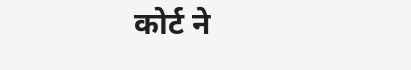कोर्ट ने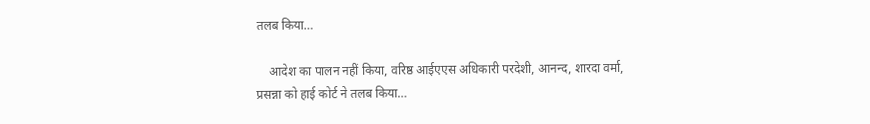तलब किया…

    आदेश का पालन नहीं किया, वरिष्ठ आईएएस अधिकारी परदेशी, आनन्द, शारदा वर्मा, प्रसन्ना को हाई कोर्ट ने तलब किया…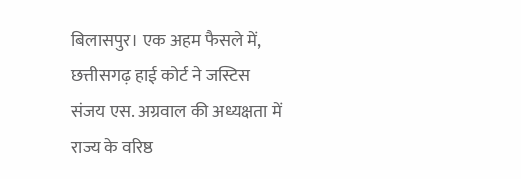बिलासपुर। एक अहम फैसले में, छत्तीसगढ़ हाई कोर्ट ने जस्टिस संजय एस. अग्रवाल की अध्यक्षता में राज्य के वरिष्ठ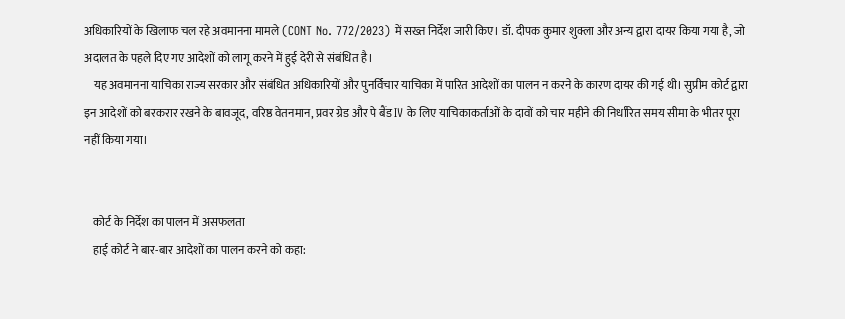अधिकारियों के खिलाफ चल रहे अवमानना मामले (CONT No. 772/2023) में सख्त निर्देश जारी किए। डॉ. दीपक कुमार शुक्ला और अन्य द्वारा दायर किया गया है, जो अदालत के पहले दिए गए आदेशों को लागू करने में हुई देरी से संबंधित है।
    यह अवमानना याचिका राज्य सरकार और संबंधित अधिकारियों और पुनर्विचार याचिका में पारित आदेशों का पालन न करने के कारण दायर की गई थी। सुप्रीम कोर्ट द्वारा इन आदेशों को बरकरार रखने के बावजूद, वरिष्ठ वेतनमान, प्रवर ग्रेड और पे बैंड IV के लिए याचिकाकर्ताओं के दावों को चार महीने की निर्धारित समय सीमा के भीतर पूरा नहीं किया गया।


    कोर्ट के निर्देश का पालन में असफलता
    हाई कोर्ट ने बार-बार आदेशों का पालन करने को कहा: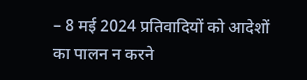– 8 मई 2024 प्रतिवादियों को आदेशों का पालन न करने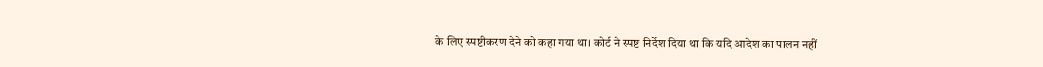के लिए स्पष्टीकरण देने को कहा गया था। कोर्ट ने स्पष्ट निर्देश दिया था कि यदि आदेश का पालन नहीं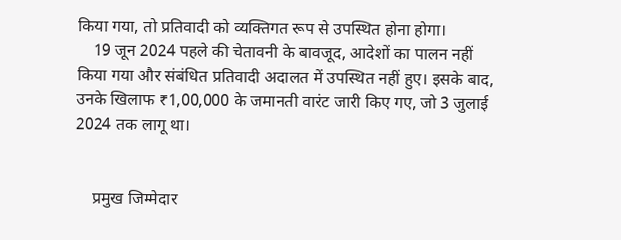किया गया, तो प्रतिवादी को व्यक्तिगत रूप से उपस्थित होना होगा।
    19 जून 2024 पहले की चेतावनी के बावजूद, आदेशों का पालन नहीं किया गया और संबंधित प्रतिवादी अदालत में उपस्थित नहीं हुए। इसके बाद, उनके खिलाफ ₹1,00,000 के जमानती वारंट जारी किए गए, जो 3 जुलाई 2024 तक लागू था।


    प्रमुख जिम्मेदार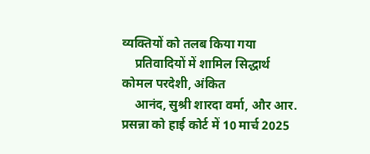व्यक्तियों को तलब किया गया
    प्रतिवादियों में शामिल सिद्धार्थ कोमल परदेशी, अंकित
    आनंद, सुश्री शारदा वर्मा, और आर. प्रसन्ना को हाई कोर्ट में 10 मार्च 2025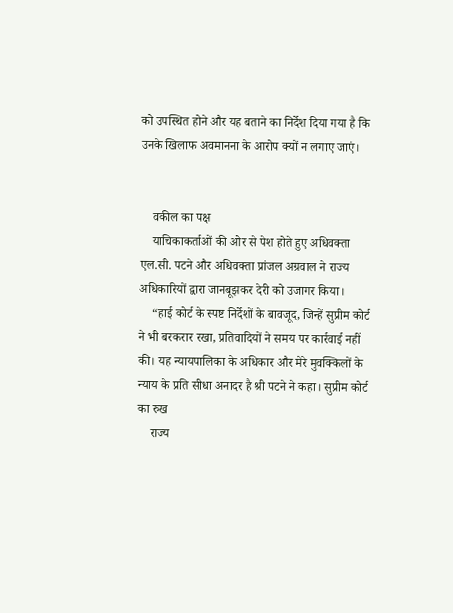को उपस्थित होने और यह बताने का निर्देश दिया गया है कि उनके खिलाफ अवमानना के आरोप क्यों न लगाए जाएं।


    वकील का पक्ष
    याचिकाकर्ताओं की ओर से पेश होते हुए अधिवक्ता एल.सी. पटने और अधिवक्ता प्रांजल अग्रवाल ने राज्य अधिकारियों द्वारा जानबूझकर देरी को उजागर किया।
    “हाई कोर्ट के स्पष्ट निर्देशों के बावजूद, जिन्हें सुप्रीम कोर्ट ने भी बरकरार रखा, प्रतिवादियों ने समय पर कार्रवाई नहीं की। यह न्यायपालिका के अधिकार और मेरे मुवक्किलों के न्याय के प्रति सीधा अनादर है श्री पटने ने कहा। सुप्रीम कोर्ट का रुख
    राज्य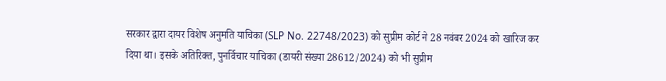सरकार द्वारा दायर विशेष अनुमति याचिका (SLP No. 22748/2023) को सुप्रीम कोर्ट ने 28 नवंबर 2024 को खारिज कर दिया था। इसके अतिरिक्त, पुनर्विचार याचिका (डायरी संख्या 28612/2024) को भी सुप्रीम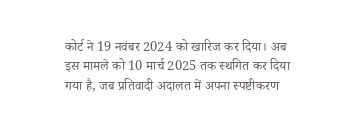कोर्ट ने 19 नवंबर 2024 को खारिज कर दिया। अब इस मामले को 10 मार्च 2025 तक स्थगित कर दिया गया है, जब प्रतिवादी अदालत में अपना स्पष्टीकरण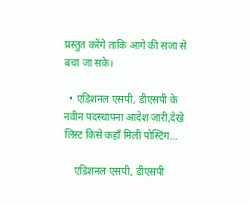प्रस्तुत करेंगे ताकि आगे की सजा से बचा जा सके।

  • एडिशनल एसपी, डीएसपी के नवीन पदस्थापना आदेश जारी,देखे लिस्ट किसे कहाँ मिली पोस्टिंग…

    एडिशनल एसपी, डीएसपी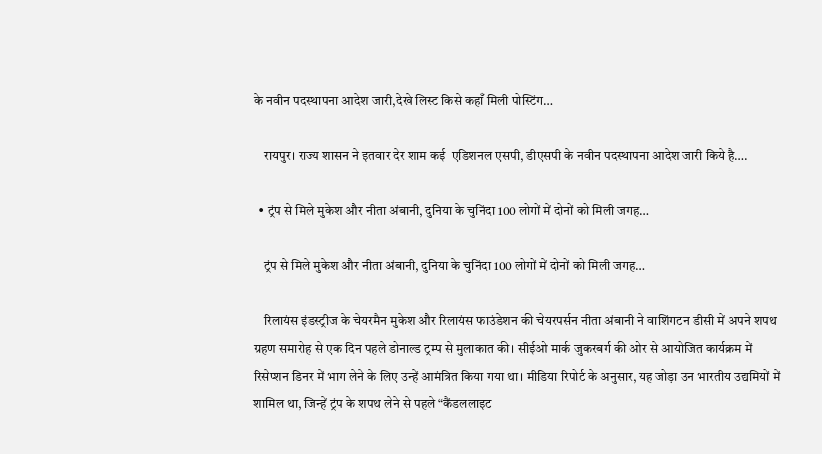के नवीन पदस्थापना आदेश जारी,देखे लिस्ट किसे कहाँ मिली पोस्टिंग…

    रायपुर। राज्य शासन ने इतवार देर शाम कई  एडिशनल एसपी, डीएसपी के नवीन पदस्थापना आदेश जारी किये है….

  • ट्रंप से मिले मुकेश और नीता अंबानी, दुनिया के चुनिंदा 100 लोगों में दोनों को मिली जगह…

    ट्रंप से मिले मुकेश और नीता अंबानी, दुनिया के चुनिंदा 100 लोगों में दोनों को मिली जगह…

    रिलायंस इंडस्ट्रीज के चेयरमैन मुकेश और रिलायंस फाउंडेशन की चेयरपर्सन नीता अंबानी ने वाशिंगटन डीसी में अपने शपथ ग्रहण समारोह से एक दिन पहले डोनाल्ड ट्रम्प से मुलाकात की। सीईओ मार्क जुकरबर्ग की ओर से आयोजित कार्यक्रम में रिसेप्शन डिनर में भाग लेने के लिए उन्हें आमंत्रित किया गया था। मीडिया रिपोर्ट के अनुसार, यह जोड़ा उन भारतीय उद्यमियों में शामिल था, जिन्हें ट्रंप के शपथ लेने से पहले “कैंडललाइट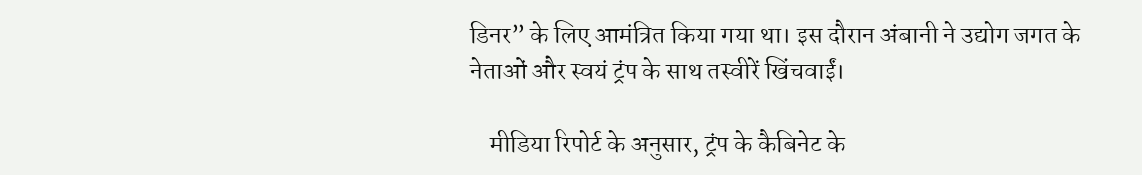डिनर” के लिए आमंत्रित किया गया था। इस दौरान अंबानी ने उद्योग जगत के नेताओं और स्वयं ट्रंप के साथ तस्वीरें खिंचवाईं।

    मीडिया रिपोर्ट के अनुसार, ट्रंप के कैबिनेट के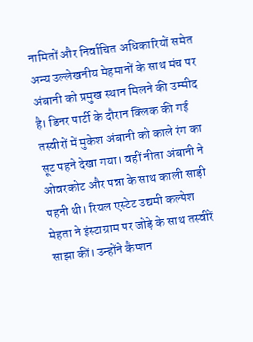नामितों और निर्वाचित अधिकारियों समेत अन्य उल्लेखनीय मेहमानों के साथ मंच पर अंबानी को प्रमुख स्थान मिलने की उम्मीद है। डिनर पार्टी के दौरान क्लिक की गई तस्वीरों में मुकेश अंबानी को काले रंग का सूट पहने देखा गया। वहीं नीता अंबानी ने ओवरकोट और पन्ना के साथ काली साड़ी पहनी थी। रियल एस्टेट उद्यमी कल्पेश मेहता ने इंस्टाग्राम पर जोड़े के साथ तस्वीरें साझा कीं। उन्होंने कैप्शन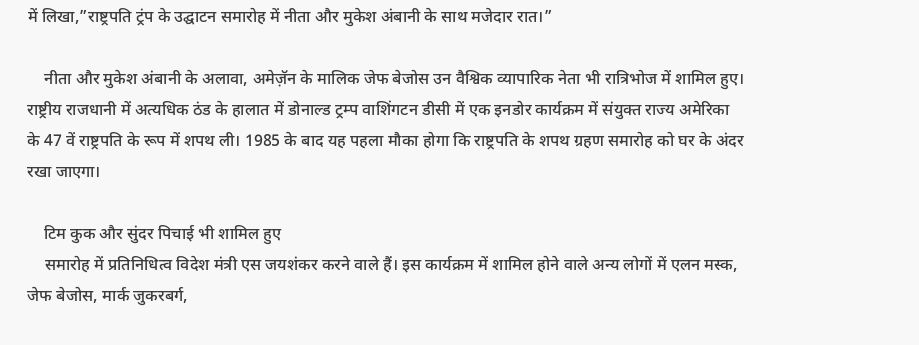में लिखा,”राष्ट्रपति ट्रंप के उद्घाटन समारोह में नीता और मुकेश अंबानी के साथ मजेदार रात।”

    नीता और मुकेश अंबानी के अलावा, अमेज़ॅन के मालिक जेफ बेजोस उन वैश्विक व्यापारिक नेता भी रात्रिभोज में शामिल हुए। राष्ट्रीय राजधानी में अत्यधिक ठंड के हालात में डोनाल्ड ट्रम्प वाशिंगटन डीसी में एक इनडोर कार्यक्रम में संयुक्त राज्य अमेरिका के 47 वें राष्ट्रपति के रूप में शपथ ली। 1985 के बाद यह पहला मौका होगा कि राष्ट्रपति के शपथ ग्रहण समारोह को घर के अंदर रखा जाएगा।

    टिम कुक और सुंदर पिचाई भी शामिल हुए
    समारोह में प्रतिनिधित्व विदेश मंत्री एस जयशंकर करने वाले हैं। इस कार्यक्रम में शामिल होने वाले अन्य लोगों में एलन मस्क, जेफ बेजोस, मार्क जुकरबर्ग,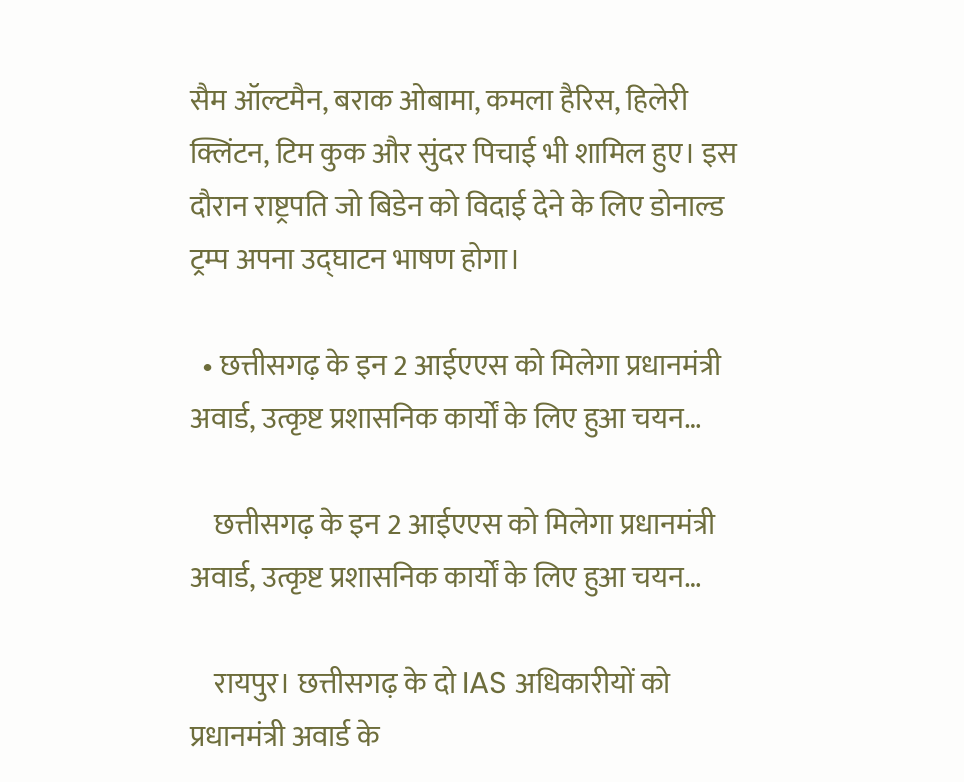सैम ऑल्टमैन, बराक ओबामा, कमला हैरिस, हिलेरी क्लिंटन, टिम कुक और सुंदर पिचाई भी शामिल हुए। इस दौरान राष्ट्रपति जो बिडेन को विदाई देने के लिए डोनाल्ड ट्रम्प अपना उद्घाटन भाषण होगा।

  • छत्तीसगढ़ के इन 2 आईएएस को मिलेगा प्रधानमंत्री अवार्ड, उत्कृष्ट प्रशासनिक कार्यों के लिए हुआ चयन…

    छत्तीसगढ़ के इन 2 आईएएस को मिलेगा प्रधानमंत्री अवार्ड, उत्कृष्ट प्रशासनिक कार्यों के लिए हुआ चयन…

    रायपुर। छत्तीसगढ़ के दो IAS अधिकारीयों को प्रधानमंत्री अवार्ड के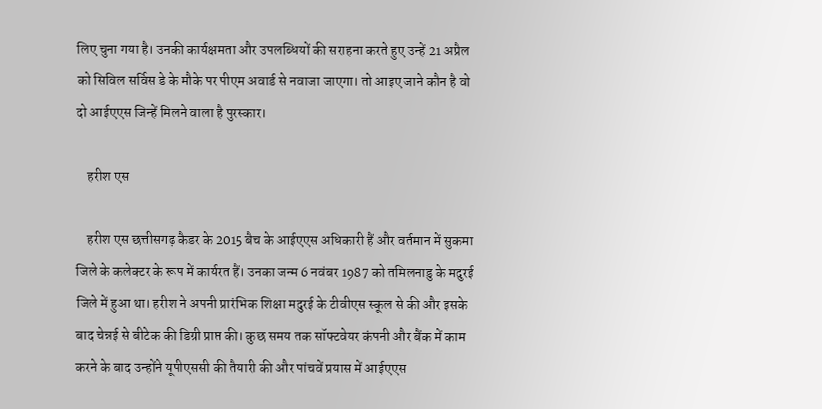लिए चुना गया है। उनकी कार्यक्षमता और उपलब्धियों की सराहना करते हुए उन्हें 21 अप्रैल को सिविल सर्विस डे के मौके पर पीएम अवार्ड से नवाजा जाएगा। तो आइए जाने कौन है वो दो आईएएस जिन्हें मिलने वाला है पुरस्कार।

    हरीश एस

    हरीश एस छत्तीसगढ़ कैडर के 2015 बैच के आईएएस अधिकारी हैं और वर्तमान में सुकमा जिले के कलेक्टर के रूप में कार्यरत हैं। उनका जन्म 6 नवंबर 1987 को तमिलनाडु के मदुरई जिले में हुआ था। हरीश ने अपनी प्रारंभिक शिक्षा मदुरई के टीवीएस स्कूल से की और इसके बाद चेन्नई से बीटेक की डिग्री प्राप्त की। कुछ समय तक सॉफ्टवेयर कंपनी और बैंक में काम करने के बाद उन्होंने यूपीएससी की तैयारी की और पांचवें प्रयास में आईएएस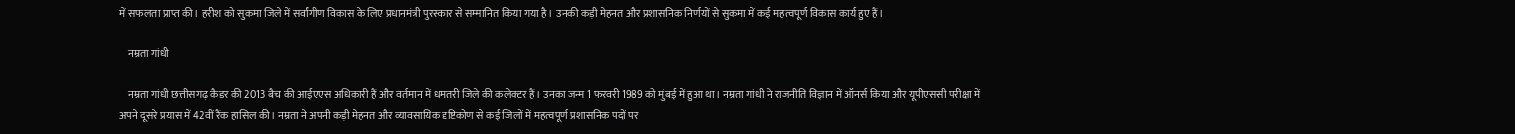में सफलता प्राप्त की। हरीश को सुकमा जिले में सर्वांगीण विकास के लिए प्रधानमंत्री पुरस्कार से सम्मानित किया गया है। उनकी कड़ी मेहनत और प्रशासनिक निर्णयों से सुकमा में कई महत्वपूर्ण विकास कार्य हुए हैं।

    नम्रता गांधी

    नम्रता गांधी छत्तीसगढ़ कैडर की 2013 बैच की आईएएस अधिकारी हैं और वर्तमान में धमतरी जिले की कलेक्टर हैं। उनका जन्म 1 फरवरी 1989 को मुंबई में हुआ था। नम्रता गांधी ने राजनीति विज्ञान में ऑनर्स किया और यूपीएससी परीक्षा में अपने दूसरे प्रयास में 42वीं रैंक हासिल की। नम्रता ने अपनी कड़ी मेहनत और व्यावसायिक दृष्टिकोण से कई जिलों में महत्वपूर्ण प्रशासनिक पदों पर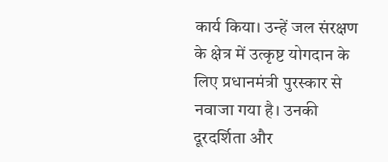कार्य किया। उन्हें जल संरक्षण के क्षेत्र में उत्कृष्ट योगदान के लिए प्रधानमंत्री पुरस्कार से नवाजा गया है। उनकी दूरदर्शिता और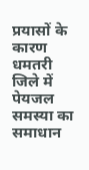प्रयासों के कारण धमतरी जिले में पेयजल समस्या का समाधान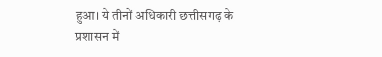हुआ। ये तीनों अधिकारी छत्तीसगढ़ के प्रशासन में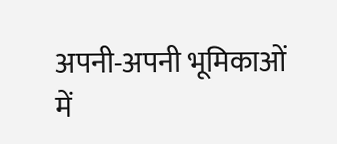अपनी-अपनी भूमिकाओं में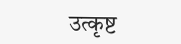उत्कृष्ट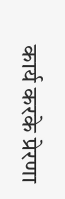कार्य करके प्रेरणा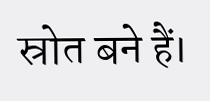स्रोत बने हैं।